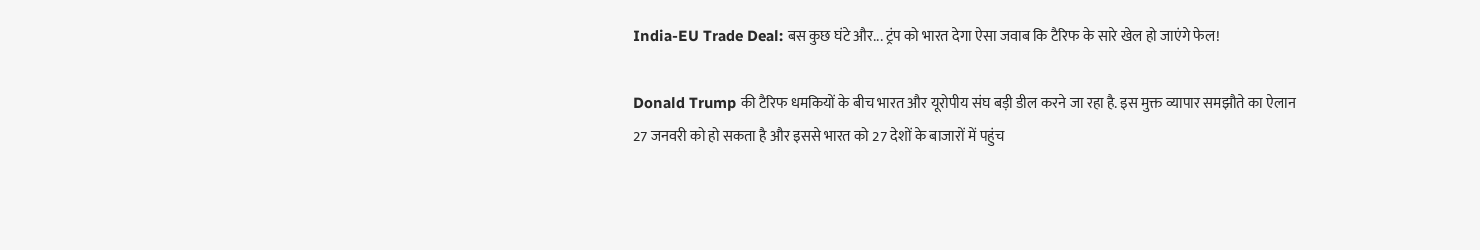India-EU Trade Deal: बस कुछ घंटे और... ट्रंप को भारत देगा ऐसा जवाब कि टैरिफ के सारे खेल हो जाएंगे फेल!

Donald Trump की टैरिफ धमकियों के बीच भारत और यूरोपीय संघ बड़ी डील करने जा रहा है. इस मुक्त व्यापार समझौते का ऐलान 27 जनवरी को हो सकता है और इससे भारत को 27 देशों के बाजारों में पहुंच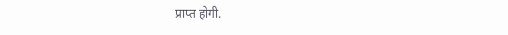प्राप्त होगी.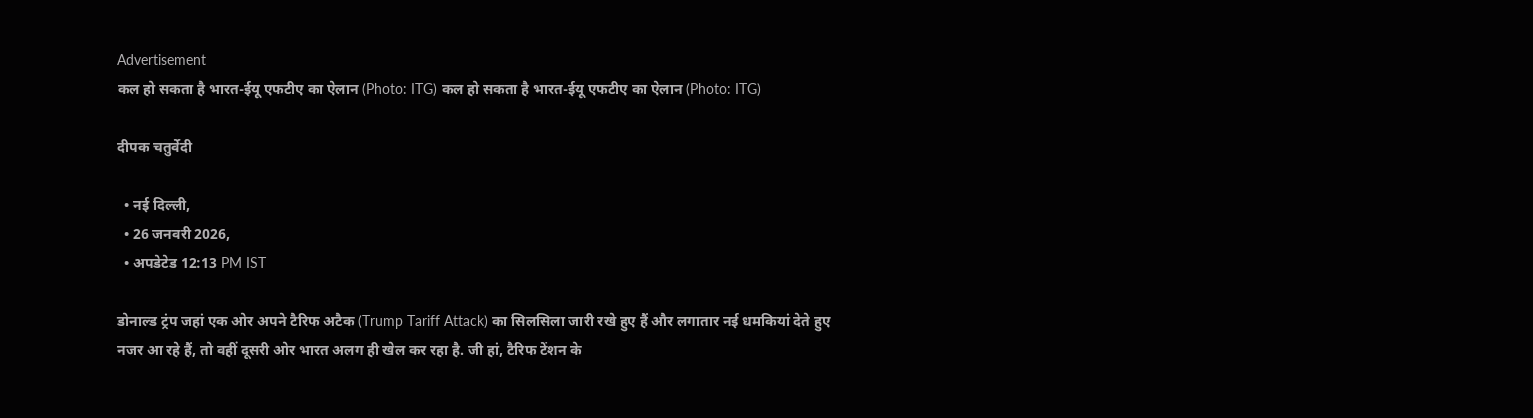Advertisement
कल हो सकता है भारत-ईयू एफटीए का ऐलान (Photo: ITG) कल हो सकता है भारत-ईयू एफटीए का ऐलान (Photo: ITG)

दीपक चतुर्वेदी

  • नई दिल्ली,
  • 26 जनवरी 2026,
  • अपडेटेड 12:13 PM IST

डोनाल्ड ट्रंप जहां एक ओर अपने टैरिफ अटैक (Trump Tariff Attack) का सिलसिला जारी रखे हुए हैं और लगातार नई धमकियां देते हुए नजर आ रहे हैं, तो वहीं दूसरी ओर भारत अलग ही खेल कर रहा है. जी हां, टैरिफ टेंशन के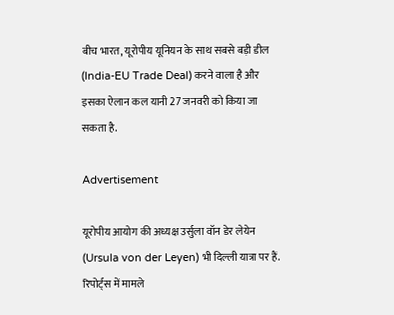बीच भारत, यूरोपीय यूनियन के साथ सबसे बड़ी डील (India-EU Trade Deal) करने वाला है और इसका ऐलान कल यानी 27 जनवरी को किया जा सकता है.

Advertisement

यूरोपीय आयोग की अध्यक्ष उर्सुला वॉन डेर लेयेन (Ursula von der Leyen) भी दिल्ली यात्रा पर हैं. रिपोर्ट्स में मामले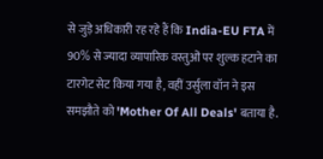से जुड़े अधिकारी रह रहे हैं कि India-EU FTA में 90% से ज्यादा व्यापारिक वस्तुओं पर शुल्क हटाने का टारगेट सेट किया गया है, वहीं उर्सुला वॉन ने इस समझौते को 'Mother Of All Deals' बताया है.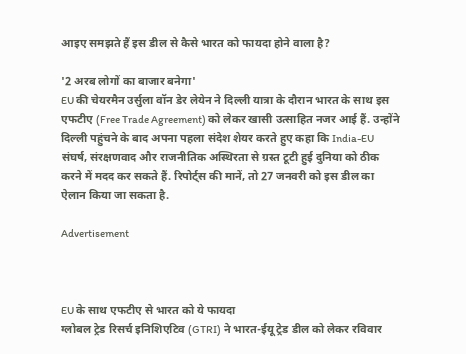आइए समझते हैं इस डील से कैसे भारत को फायदा होने वाला है?

'2 अरब लोगों का बाजार बनेगा'
EU की चेयरमैन उर्सुला वॉन डेर लेयेन ने दिल्ली यात्रा के दौरान भारत के साथ इस एफटीए (Free Trade Agreement) को लेकर खासी उत्साहित नजर आई हैं. उन्होंने दिल्ली पहुंचने के बाद अपना पहला संदेश शेयर करते हुए कहा कि India-EU संघर्ष, संरक्षणवाद और राजनीतिक अस्थिरता से ग्रस्त टूटी हुई दुनिया को ठीक करने में मदद कर सकते हैं. रिपोर्ट्स की मानें, तो 27 जनवरी को इस डील का ऐलान किया जा सकता है.

Advertisement



EU के साथ एफटीए से भारत को ये फायदा
ग्लोबल ट्रेड रिसर्च इनिशिएटिव (GTRI) ने भारत-ईयू ट्रेड डील को लेकर रविवार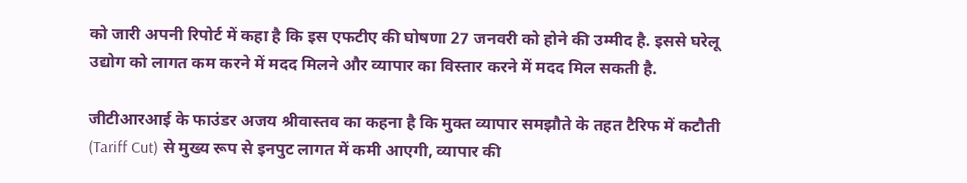को जारी अपनी रिपोर्ट में कहा है कि इस एफटीए की घोषणा 27 जनवरी को होने की उम्मीद है. इससे घरेलू उद्योग को लागत कम करने में मदद मिलने और व्यापार का विस्तार करने में मदद मिल सकती है.

जीटीआरआई के फाउंडर अजय श्रीवास्तव का कहना है कि मुक्त व्यापार समझौते के तहत टैरिफ में कटौती (Tariff Cut) से मुख्य रूप से इनपुट लागत में कमी आएगी, व्यापार की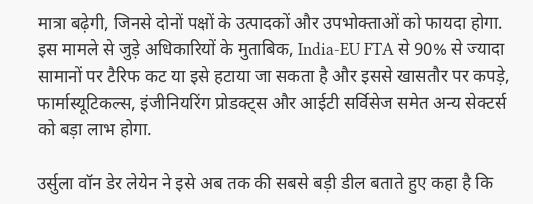मात्रा बढ़ेगी, जिनसे दोनों पक्षों के उत्पादकों और उपभोक्ताओं को फायदा होगा. इस मामले से जुड़े अधिकारियों के मुताबिक, India-EU FTA से 90% से ज्यादा सामानों पर टैरिफ कट या इसे हटाया जा सकता है और इससे खासतौर पर कपड़े, फार्मास्यूटिकल्स, इंजीनियरिंग प्रोडक्ट्स और आईटी सर्विसेज समेत अन्य सेक्टर्स को बड़ा लाभ होगा.

उर्सुला वॉन डेर लेयेन ने इसे अब तक की सबसे बड़ी डील बताते हुए कहा है कि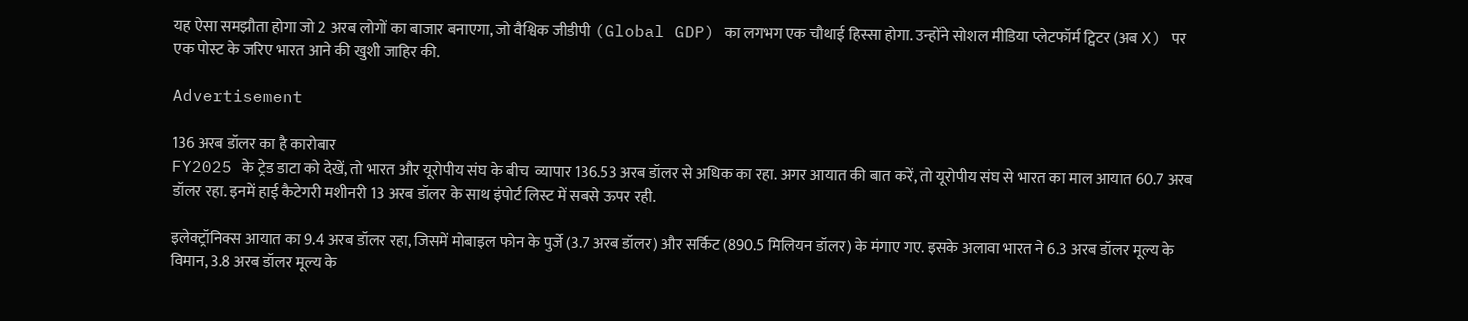यह ऐसा समझौता होगा जो 2 अरब लोगों का बाजार बनाएगा, जो वैश्विक जीडीपी (Global GDP) का लगभग एक चौथाई हिस्सा होगा. उन्होंने सोशल मीडिया प्लेटफॉर्म ट्विटर (अब X) पर एक पोस्ट के जरिए भारत आने की खुशी जाहिर की.

Advertisement

136 अरब डॉलर का है कारोबार
FY2025 के ट्रेड डाटा को देखें, तो भारत और यूरोपीय संघ के बीच  व्यापार 136.53 अरब डॉलर से अधिक का रहा. अगर आयात की बात करें, तो यूरोपीय संघ से भारत का माल आयात 60.7 अरब डॉलर रहा. इनमें हाई कैटेगरी मशीनरी 13 अरब डॉलर के साथ इंपोर्ट लिस्ट में सबसे ऊपर रही.

इलेक्ट्रॉनिक्स आयात का 9.4 अरब डॉलर रहा, जिसमें मोबाइल फोन के पुर्जे (3.7 अरब डॉलर) और सर्किट (890.5 मिलियन डॉलर) के मंगाए गए. इसके अलावा भारत ने 6.3 अरब डॉलर मूल्य के विमान, 3.8 अरब डॉलर मूल्य के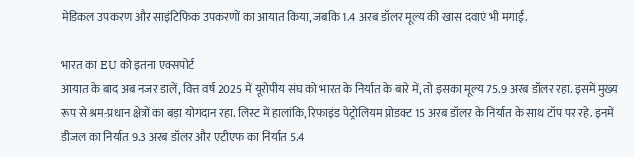मेडिकल उपकरण और साइंटिफिक उपकरणों का आयात किया, जबकि 1.4 अरब डॉलर मूल्य की खास दवाएं भी मगाईं.

भारत का EU को इतना एक्सपोर्ट
आयात के बाद अब नजर डालें, वित्त वर्ष 2025 में यूरोपीय संघ को भारत के निर्यात के बारे में, तो इसका मूल्य 75.9 अरब डॉलर रहा. इसमें मुख्य रूप से श्रम-प्रधान क्षेत्रों का बड़ा योगदान रहा. लिस्ट में हालांकि, रिफाइंड पेट्रोलियम प्रोडक्ट 15 अरब डॉलर के निर्यात के साथ टॉप पर रहे. इनमें डीजल का निर्यात 9.3 अरब डॉलर और एटीएफ का निर्यात 5.4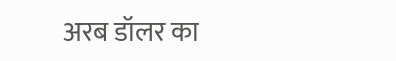अरब डॉलर का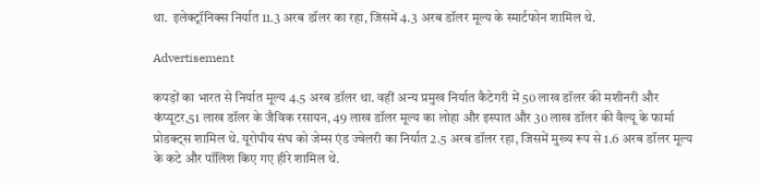था.  इलेक्ट्रॉनिक्स निर्यात 11.3 अरब डॉलर का रहा, जिसमें 4.3 अरब डॉलर मूल्य के स्मार्टफोन शामिल थे.

Advertisement

कपड़ों का भारत से निर्यात मूल्य 4.5 अरब डॉलर था. वहीं अन्य प्रमुख निर्यात कैटेगरी में 50 लाख डॉलर की मशीनरी और कंप्यूटर,51 लाख डॉलर के जैविक रसायन, 49 लाख डॉलर मूल्य का लोहा और इस्पात और 30 लाख डॉलर की वैल्यू के फार्मा प्रोडक्ट्स शामिल थे. यूरोपीय संघ को जेम्स एंड ज्वेलरी का निर्यात 2.5 अरब डॉलर रहा, जिसमें मुख्य रूप से 1.6 अरब डॉलर मूल्य के कटे और पॉलिश किए गए हीरे शामिल थे.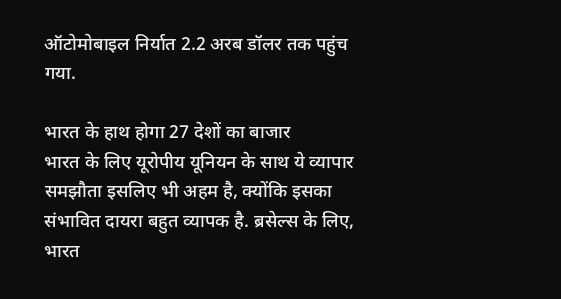ऑटोमोबाइल निर्यात 2.2 अरब डॉलर तक पहुंच गया.

भारत के हाथ होगा 27 देशों का बाजार
भारत के लिए यूरोपीय यूनियन के साथ ये व्यापार समझौता इसलिए भी अहम है, क्योंकि इसका संभावित दायरा बहुत व्यापक है. ब्रसेल्स के लिए, भारत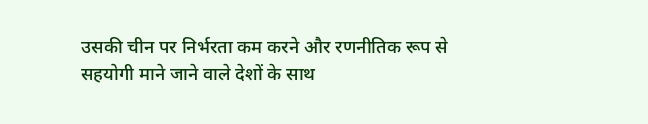उसकी चीन पर निर्भरता कम करने और रणनीतिक रूप से सहयोगी माने जाने वाले देशों के साथ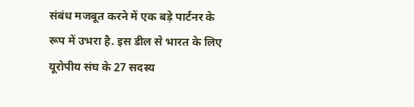संबंध मजबूत करने में एक बड़े पार्टनर के रूप में उभरा है. इस डील से भारत के लिए यूरोपीय संघ के 27 सदस्य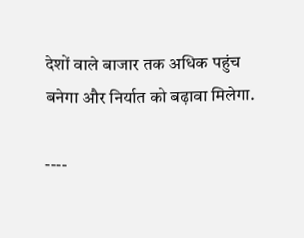देशों वाले बाजार तक अधिक पहुंच बनेगा और निर्यात को बढ़ावा मिलेगा.

----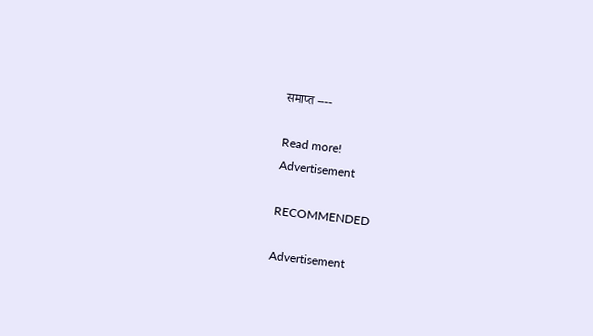समाप्त ----

Read more!
Advertisement

RECOMMENDED

Advertisement